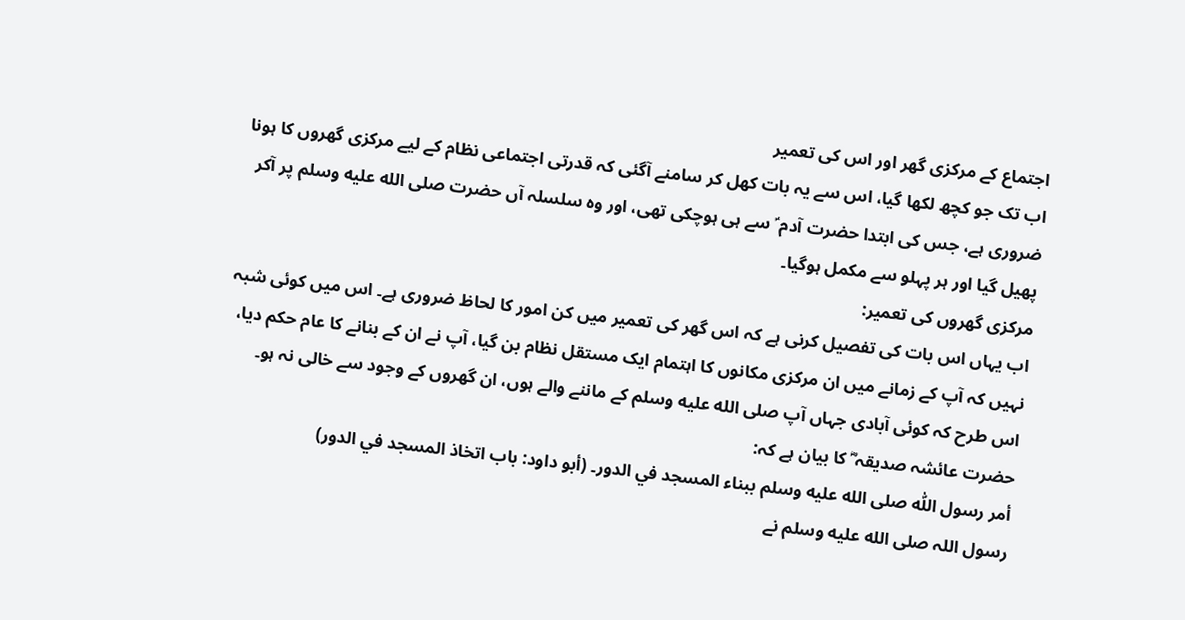اجتماع کے مرکزی گھر اور اس کی تعمیر
اب تک جو کچھ لکھا گیا، اس سے یہ بات کھل کر سامنے آگئی کہ قدرتی اجتماعی نظام کے لیے مرکزی گھروں کا ہونا ضروری ہے، جس کی ابتدا حضرت آدم ؑ سے ہی ہوچکی تھی، اور وہ سلسلہ آں حضرت صلى الله عليه وسلم پر آکر پھیل گیا اور ہر پہلو سے مکمل ہوگیا۔
مرکزی گھروں کی تعمیر:
اب یہاں اس بات کی تفصیل کرنی ہے کہ اس گھر کی تعمیر میں کن امور کا لحاظ ضروری ہے۔ اس میں کوئی شبہ نہیں کہ آپ کے زمانے میں ان مرکزی مکانوں کا اہتمام ایک مستقل نظام بن گیا، آپ نے ان کے بنانے کا عام حکم دیا، اس طرح کہ کوئی آبادی جہاں آپ صلى الله عليه وسلم کے ماننے والے ہوں، ان گھروں کے وجود سے خالی نہ ہو۔ حضرت عائشہ صدیقہ ؓ کا بیان ہے کہ:
أمر رسول اللّٰہ صلى الله عليه وسلم ببناء المسجد في الدور۔ (أبو داود: باب اتخاذ المسجد في الدور)
رسول اللہ صلى الله عليه وسلم نے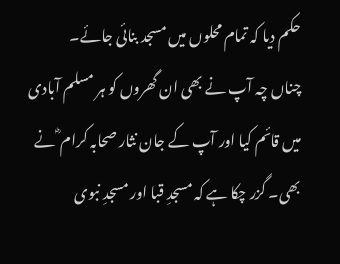حکم دیا کہ تمام محلوں میں مسجد بنائی جائے۔
چناں چہ آپ نے بھی ان گھروں کو ہر مسلم آبادی میں قائم کیا اور آپ کے جان نثار صحابہ کرام ؓ نے بھی۔ گزر چکا ہے کہ مسجدِ قبا اور مسجدِ نبوی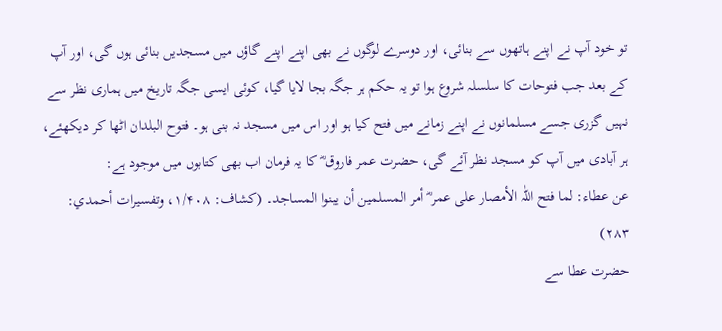تو خود آپ نے اپنے ہاتھوں سے بنائی، اور دوسرے لوگوں نے بھی اپنے اپنے گاؤں میں مسجدیں بنائی ہوں گی، اور آپ کے بعد جب فتوحات کا سلسلہ شروع ہوا تو یہ حکم ہر جگہ بجا لایا گیا، کوئی ایسی جگہ تاریخ میں ہماری نظر سے نہیں گزری جسے مسلمانوں نے اپنے زمانے میں فتح کیا ہو اور اس میں مسجد نہ بنی ہو۔ فتوح البلدان اٹھا کر دیکھئے، ہر آبادی میں آپ کو مسجد نظر آئے گی، حضرت عمر فاروق ؓ کا یہ فرمان اب بھی کتابوں میں موجود ہے:
عن عطاء: لما فتح اللّٰہ الأمصار علی عمر ؓ أمر المسلمین أن یبنوا المساجد۔ (کشاف: ۱/۴۰۸، وتفسیرات أحمدي: ۲۸۳)
حضرت عطا سے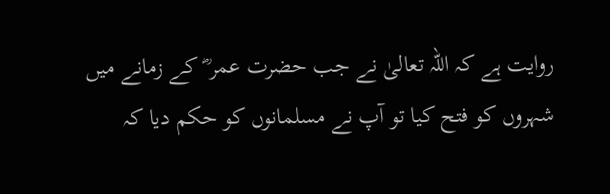روایت ہے کہ اللہ تعالیٰ نے جب حضرت عمر ؓ کے زمانے میں شہروں کو فتح کیا تو آپ نے مسلمانوں کو حکم دیا کہ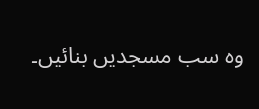وہ سب مسجدیں بنائیں۔